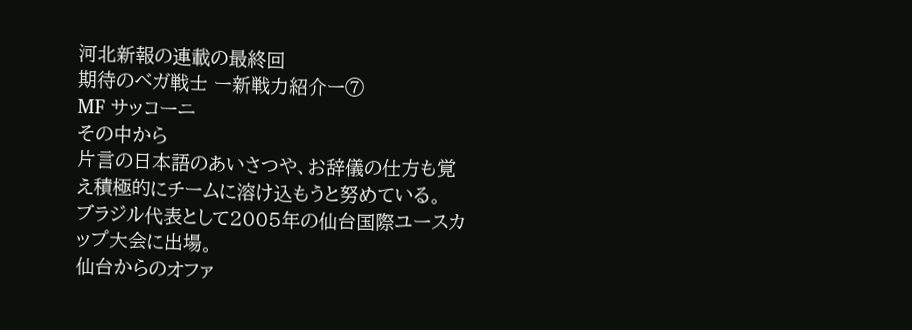河北新報の連載の最終回
期待のベガ戦士 ー新戦力紹介ー⑦
MF サッコーニ
その中から
片言の日本語のあいさつや、お辞儀の仕方も覚え積極的にチームに溶け込もうと努めている。
ブラジル代表として2005年の仙台国際ユースカップ大会に出場。
仙台からのオファ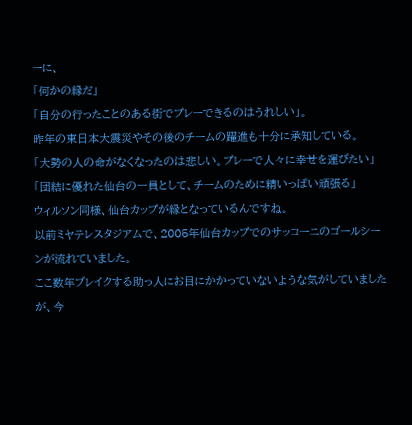ーに、
「何かの縁だ」
「自分の行ったことのある街でプレーできるのはうれしい」。
昨年の東日本大震災やその後のチームの躍進も十分に承知している。
「大勢の人の命がなくなったのは悲しい。プレーで人々に幸せを運びたい」
「団結に優れた仙台の一員として、チームのために精いっぱい頑張る」
ウィルソン同様、仙台カップが縁となっているんですね。
以前ミヤテレスタジアムで、2005年仙台カップでのサッコーニのゴールシーンが流れていました。
ここ数年ブレイクする助っ人にお目にかかっていないような気がしていましたが、今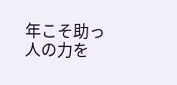年こそ助っ人の力を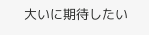大いに期待したい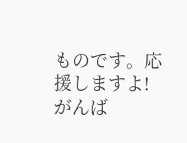ものです。応援しますよ!
がんば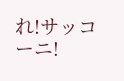れ!サッコーニ!